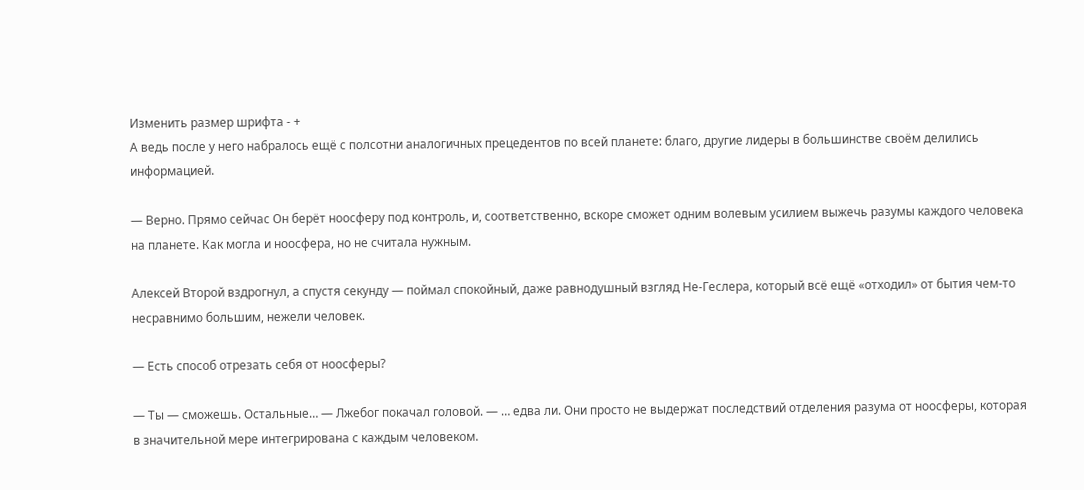Изменить размер шрифта - +
А ведь после у него набралось ещё с полсотни аналогичных прецедентов по всей планете: благо, другие лидеры в большинстве своём делились информацией.

— Верно. Прямо сейчас Он берёт ноосферу под контроль, и, соответственно, вскоре сможет одним волевым усилием выжечь разумы каждого человека на планете. Как могла и ноосфера, но не считала нужным.

Алексей Второй вздрогнул, а спустя секунду — поймал спокойный, даже равнодушный взгляд Не-Геслера, который всё ещё «отходил» от бытия чем-то несравнимо большим, нежели человек.

— Есть способ отрезать себя от ноосферы?

— Ты — сможешь. Остальные… — Лжебог покачал головой. — … едва ли. Они просто не выдержат последствий отделения разума от ноосферы, которая в значительной мере интегрирована с каждым человеком.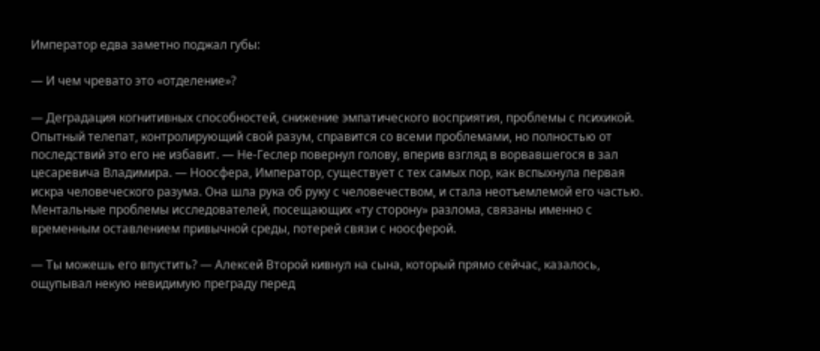Император едва заметно поджал губы:

— И чем чревато это «отделение»?

— Деградация когнитивных способностей, снижение эмпатического восприятия, проблемы с психикой. Опытный телепат, контролирующий свой разум, справится со всеми проблемами, но полностью от последствий это его не избавит. — Не-Геслер повернул голову, вперив взгляд в ворвавшегося в зал цесаревича Владимира. — Ноосфера, Император, существует с тех самых пор, как вспыхнула первая искра человеческого разума. Она шла рука об руку с человечеством, и стала неотъемлемой его частью. Ментальные проблемы исследователей, посещающих «ту сторону» разлома, связаны именно с временным оставлением привычной среды, потерей связи с ноосферой.

— Ты можешь его впустить? — Алексей Второй кивнул на сына, который прямо сейчас, казалось, ощупывал некую невидимую преграду перед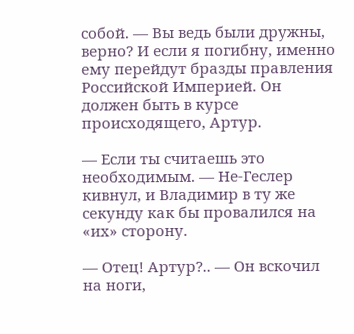собой. — Вы ведь были дружны, верно? И если я погибну, именно ему перейдут бразды правления Российской Империей. Он должен быть в курсе происходящего, Артур.

— Если ты считаешь это необходимым. — Не-Геслер кивнул, и Владимир в ту же секунду как бы провалился на «их» сторону.

— Отец! Артур?.. — Он вскочил на ноги,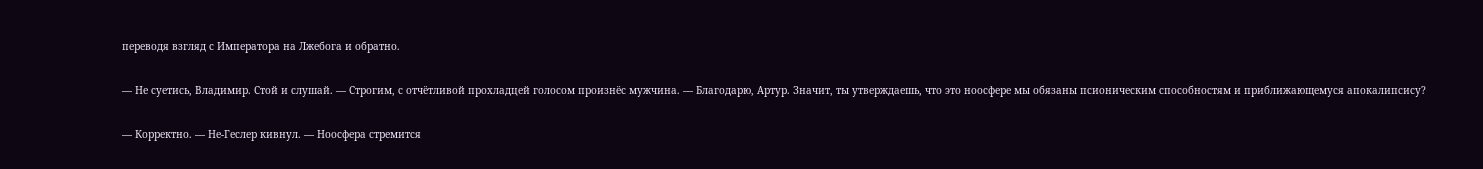переводя взгляд с Императора на Лжебога и обратно.

— Не суетись, Владимир. Стой и слушай. — Строгим, с отчётливой прохладцей голосом произнёс мужчина. — Благодарю, Артур. Значит, ты утверждаешь, что это ноосфере мы обязаны псионическим способностям и приближающемуся апокалипсису?

— Корректно. — Не-Геслер кивнул. — Ноосфера стремится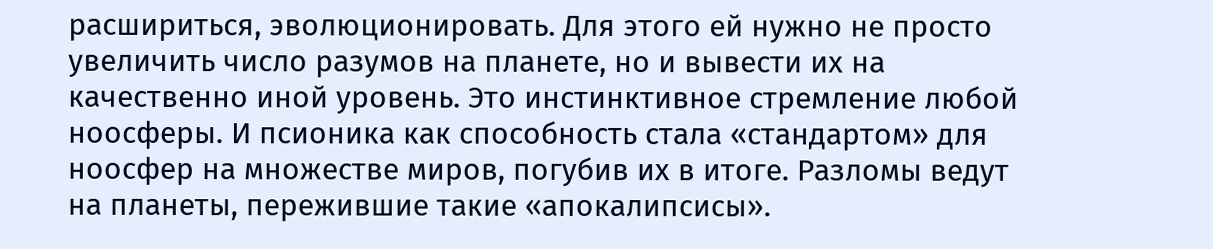расшириться, эволюционировать. Для этого ей нужно не просто увеличить число разумов на планете, но и вывести их на качественно иной уровень. Это инстинктивное стремление любой ноосферы. И псионика как способность стала «стандартом» для ноосфер на множестве миров, погубив их в итоге. Разломы ведут на планеты, пережившие такие «апокалипсисы».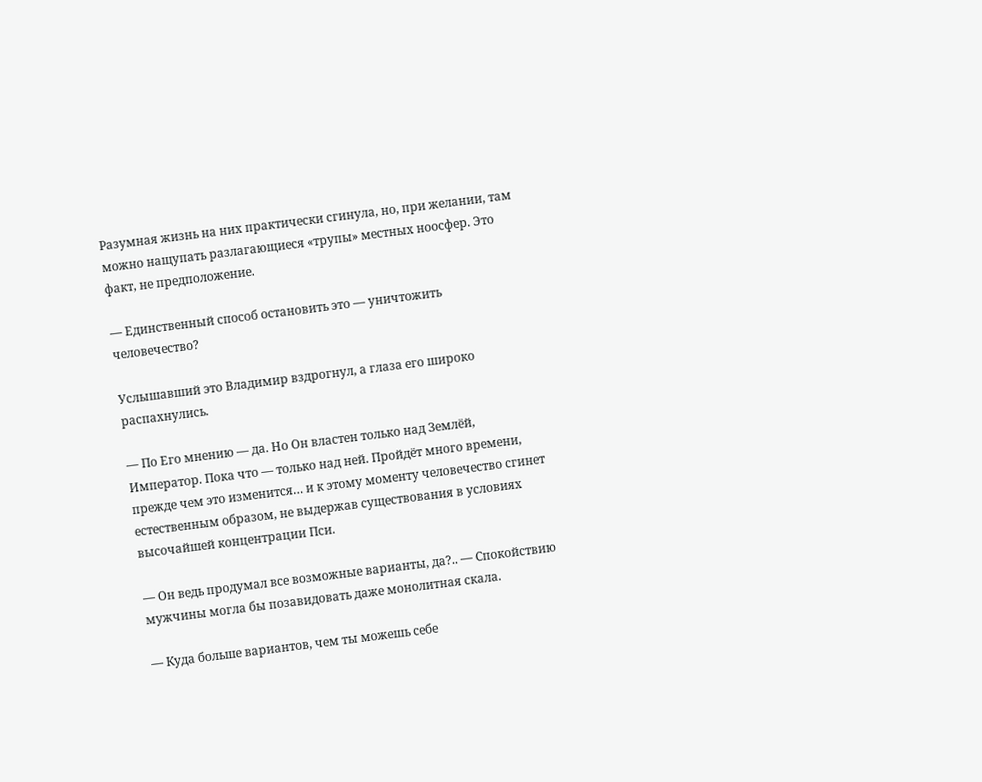Разумная жизнь на них практически сгинула, но, при желании, там можно нащупать разлагающиеся «трупы» местных ноосфер. Это факт, не предположение.

— Единственный способ остановить это — уничтожить человечество?

Услышавший это Владимир вздрогнул, а глаза его широко распахнулись.

— По Его мнению — да. Но Он властен только над Землёй, Император. Пока что — только над ней. Пройдёт много времени, прежде чем это изменится… и к этому моменту человечество сгинет естественным образом, не выдержав существования в условиях высочайшей концентрации Пси.

— Он ведь продумал все возможные варианты, да?.. — Спокойствию мужчины могла бы позавидовать даже монолитная скала.

— Куда больше вариантов, чем ты можешь себе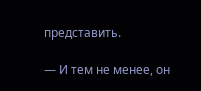представить.

— И тем не менее, он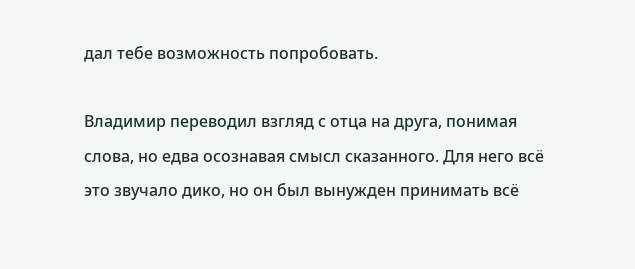дал тебе возможность попробовать.

Владимир переводил взгляд с отца на друга, понимая слова, но едва осознавая смысл сказанного. Для него всё это звучало дико, но он был вынужден принимать всё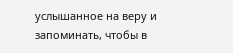услышанное на веру и запоминать, чтобы в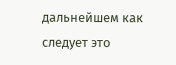дальнейшем как следует это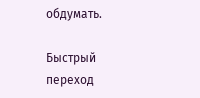обдумать.

Быстрый переход